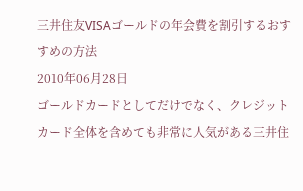三井住友VISAゴールドの年会費を割引するおすすめの方法
2010年06月28日
ゴールドカードとしてだけでなく、クレジットカード全体を含めても非常に人気がある三井住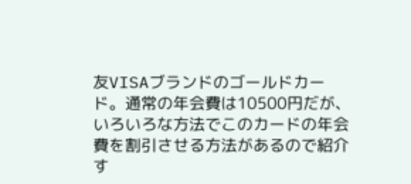友VISAブランドのゴールドカード。通常の年会費は10500円だが、いろいろな方法でこのカードの年会費を割引させる方法があるので紹介す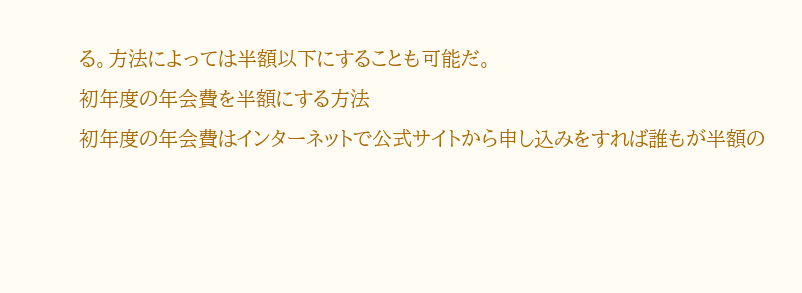る。方法によっては半額以下にすることも可能だ。
初年度の年会費を半額にする方法
初年度の年会費はインターネットで公式サイトから申し込みをすれば誰もが半額の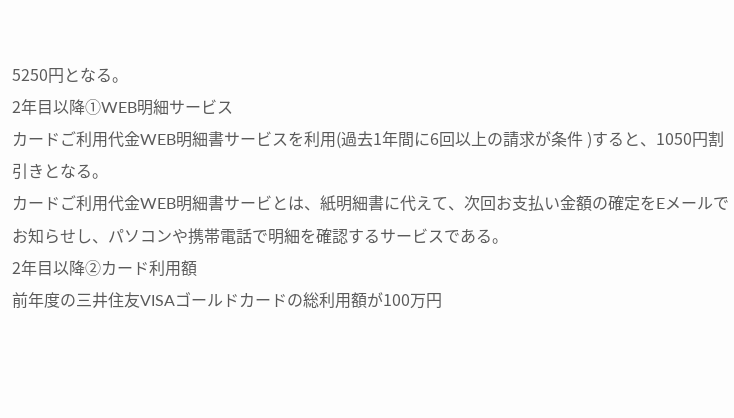5250円となる。
2年目以降①WEB明細サービス
カードご利用代金WEB明細書サービスを利用(過去1年間に6回以上の請求が条件 )すると、1050円割引きとなる。
カードご利用代金WEB明細書サービとは、紙明細書に代えて、次回お支払い金額の確定をEメールでお知らせし、パソコンや携帯電話で明細を確認するサービスである。
2年目以降②カード利用額
前年度の三井住友VISAゴールドカードの総利用額が100万円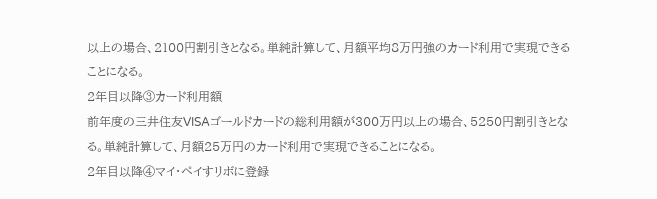以上の場合、2100円割引きとなる。単純計算して、月額平均8万円強のカード利用で実現できることになる。
2年目以降③カード利用額
前年度の三井住友VISAゴールドカードの総利用額が300万円以上の場合、5250円割引きとなる。単純計算して、月額25万円のカード利用で実現できることになる。
2年目以降④マイ・ペイすリボに登録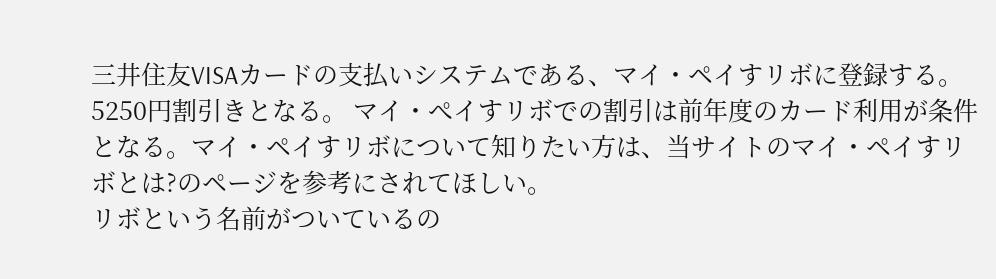三井住友VISAカードの支払いシステムである、マイ・ペイすリボに登録する。5250円割引きとなる。 マイ・ぺイすリボでの割引は前年度のカード利用が条件となる。マイ・ペイすリボについて知りたい方は、当サイトのマイ・ペイすリボとは?のページを参考にされてほしい。
リボという名前がついているの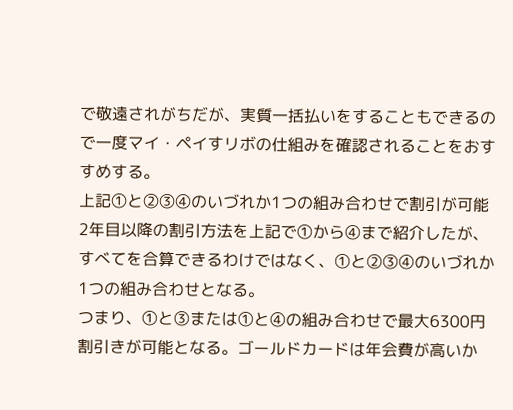で敬遠されがちだが、実質一括払いをすることもできるので一度マイ・ペイすリボの仕組みを確認されることをおすすめする。
上記①と②③④のいづれか1つの組み合わせで割引が可能
2年目以降の割引方法を上記で①から④まで紹介したが、すべてを合算できるわけではなく、①と②③④のいづれか1つの組み合わせとなる。
つまり、①と③または①と④の組み合わせで最大6300円割引きが可能となる。ゴールドカードは年会費が高いか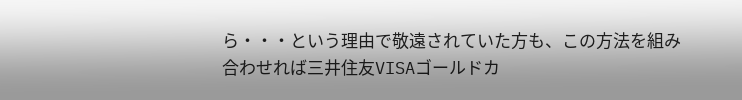ら・・・という理由で敬遠されていた方も、この方法を組み合わせれば三井住友VISAゴールドカ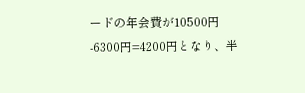ードの年会費が10500円-6300円=4200円となり、半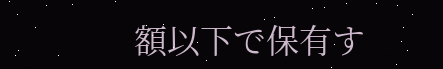額以下で保有す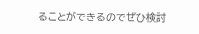ることができるのでぜひ検討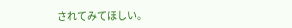されてみてほしい。